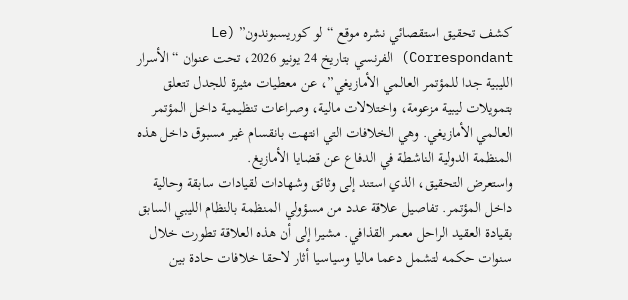كشف تحقيق استقصائي نشره موقع “لو كوريسبوندون” (Le Correspondant) الفرنسي بتاريخ 24 يونيو 2026، تحت عنوان “الأسرار الليبية جدا للمؤتمر العالمي الأمازيغي”، عن معطيات مثيرة للجدل تتعلق بتمويلات ليبية مزعومة، واختلالات مالية، وصراعات تنظيمية داخل المؤتمر العالمي الأمازيغي. وهي الخلافات التي انتهت بانقسام غير مسبوق داخل هذه المنظمة الدولية الناشطة في الدفاع عن قضايا الأمازيغ.
واستعرض التحقيق، الذي استند إلى وثائق وشهادات لقيادات سابقة وحالية داخل المؤتمر. تفاصيل علاقة عدد من مسؤولي المنظمة بالنظام الليبي السابق بقيادة العقيد الراحل معمر القذافي. مشيرا إلى أن هذه العلاقة تطورت خلال سنوات حكمه لتشمل دعما ماليا وسياسيا أثار لاحقا خلافات حادة بين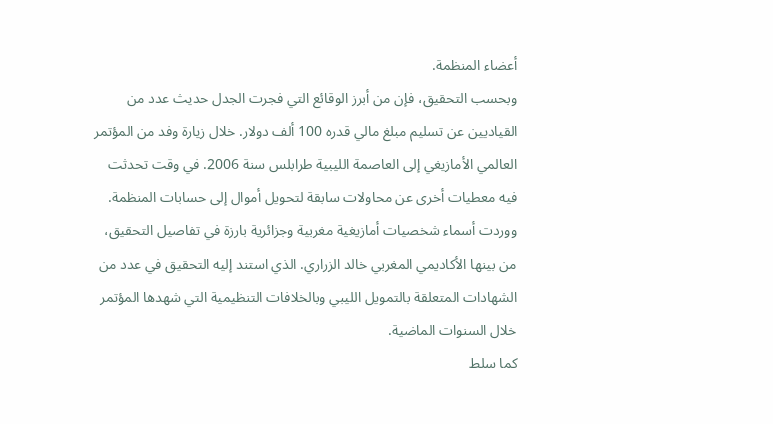أعضاء المنظمة.
وبحسب التحقيق، فإن من أبرز الوقائع التي فجرت الجدل حديث عدد من القياديين عن تسليم مبلغ مالي قدره 100 ألف دولار. خلال زيارة وفد من المؤتمر العالمي الأمازيغي إلى العاصمة الليبية طرابلس سنة 2006. في وقت تحدثت فيه معطيات أخرى عن محاولات سابقة لتحويل أموال إلى حسابات المنظمة.
ووردت أسماء شخصيات أمازيغية مغربية وجزائرية بارزة في تفاصيل التحقيق، من بينها الأكاديمي المغربي خالد الزراري. الذي استند إليه التحقيق في عدد من الشهادات المتعلقة بالتمويل الليبي وبالخلافات التنظيمية التي شهدها المؤتمر خلال السنوات الماضية.
كما سلط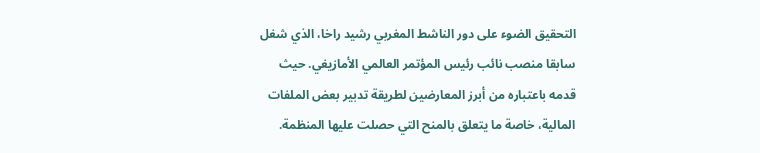التحقيق الضوء على دور الناشط المغربي رشيد راخا، الذي شغل سابقا منصب نائب رئيس المؤتمر العالمي الأمازيغي. حيث قدمه باعتباره من أبرز المعارضين لطريقة تدبير بعض الملفات المالية، خاصة ما يتعلق بالمنح التي حصلت عليها المنظمة.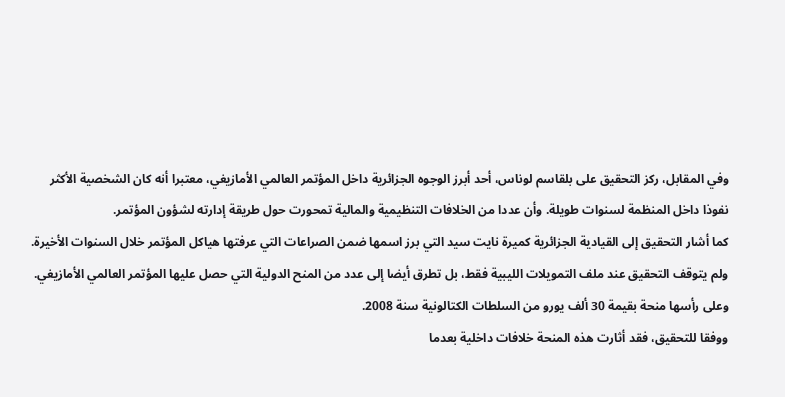وفي المقابل، ركز التحقيق على بلقاسم لوناس، أحد أبرز الوجوه الجزائرية داخل المؤتمر العالمي الأمازيغي، معتبرا أنه كان الشخصية الأكثر نفوذا داخل المنظمة لسنوات طويلة. وأن عددا من الخلافات التنظيمية والمالية تمحورت حول طريقة إدارته لشؤون المؤتمر.
كما أشار التحقيق إلى القيادية الجزائرية كميرة نايت سيد التي برز اسمها ضمن الصراعات التي عرفتها هياكل المؤتمر خلال السنوات الأخيرة.
ولم يتوقف التحقيق عند ملف التمويلات الليبية فقط، بل تطرق أيضا إلى عدد من المنح الدولية التي حصل عليها المؤتمر العالمي الأمازيغي. وعلى رأسها منحة بقيمة 30 ألف يورو من السلطات الكتالونية سنة 2008.
ووفقا للتحقيق، فقد أثارت هذه المنحة خلافات داخلية بعدما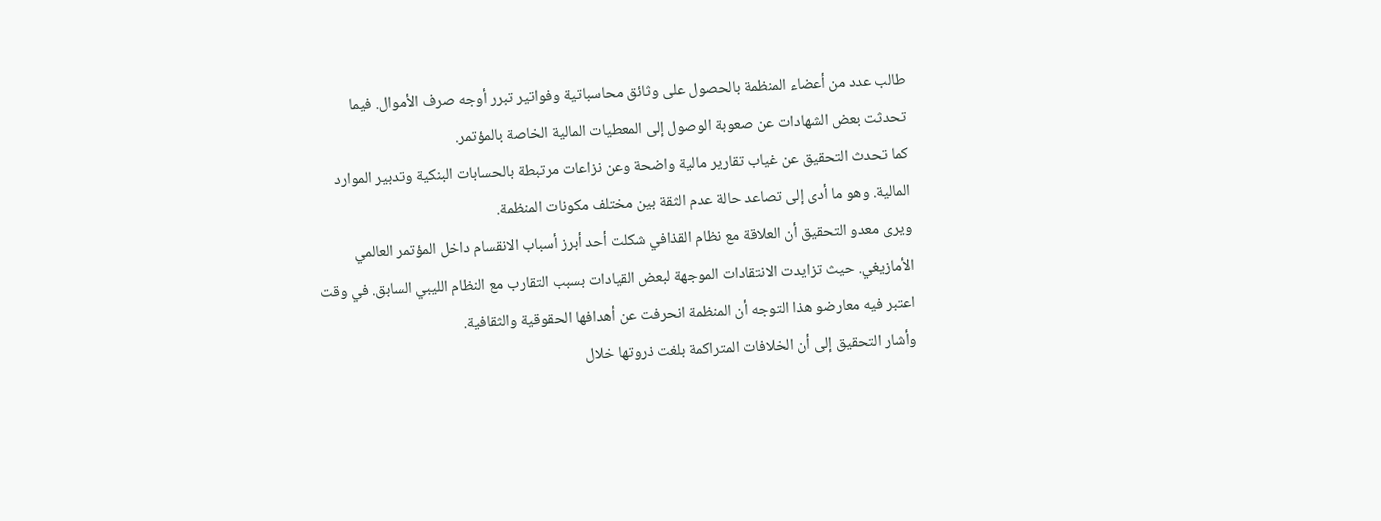طالب عدد من أعضاء المنظمة بالحصول على وثائق محاسباتية وفواتير تبرر أوجه صرف الأموال. فيما تحدثت بعض الشهادات عن صعوبة الوصول إلى المعطيات المالية الخاصة بالمؤتمر.
كما تحدث التحقيق عن غياب تقارير مالية واضحة وعن نزاعات مرتبطة بالحسابات البنكية وتدبير الموارد المالية. وهو ما أدى إلى تصاعد حالة عدم الثقة بين مختلف مكونات المنظمة.
ويرى معدو التحقيق أن العلاقة مع نظام القذافي شكلت أحد أبرز أسباب الانقسام داخل المؤتمر العالمي الأمازيغي. حيث تزايدت الانتقادات الموجهة لبعض القيادات بسبب التقارب مع النظام الليبي السابق. في وقت اعتبر فيه معارضو هذا التوجه أن المنظمة انحرفت عن أهدافها الحقوقية والثقافية.
وأشار التحقيق إلى أن الخلافات المتراكمة بلغت ذروتها خلال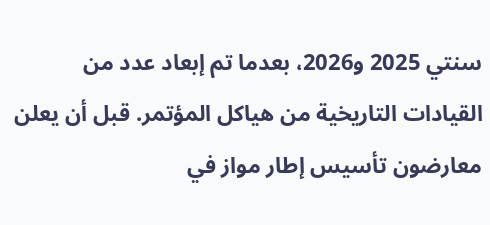سنتي 2025 و2026، بعدما تم إبعاد عدد من القيادات التاريخية من هياكل المؤتمر. قبل أن يعلن معارضون تأسيس إطار مواز في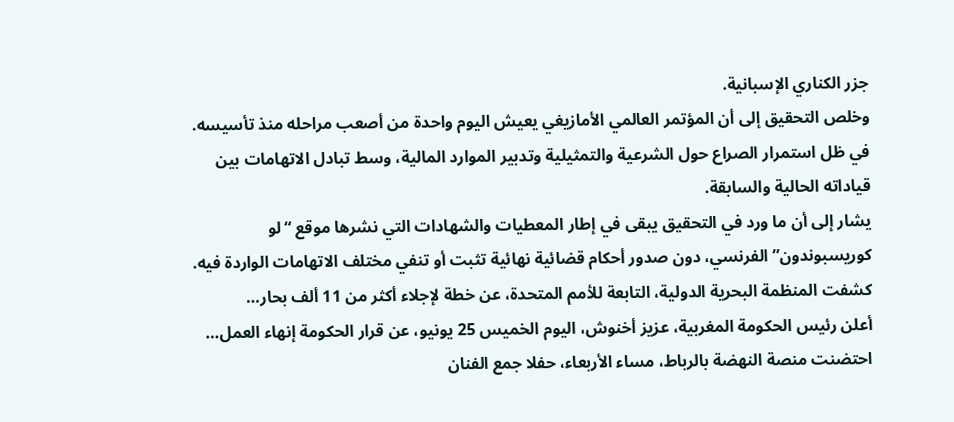جزر الكناري الإسبانية.
وخلص التحقيق إلى أن المؤتمر العالمي الأمازيغي يعيش اليوم واحدة من أصعب مراحله منذ تأسيسه. في ظل استمرار الصراع حول الشرعية والتمثيلية وتدبير الموارد المالية، وسط تبادل الاتهامات بين قياداته الحالية والسابقة.
يشار إلى أن ما ورد في التحقيق يبقى في إطار المعطيات والشهادات التي نشرها موقع “لو كوريسبوندون” الفرنسي، دون صدور أحكام قضائية نهائية تثبت أو تنفي مختلف الاتهامات الواردة فيه.
كشفت المنظمة البحرية الدولية، التابعة للأمم المتحدة، عن خطة لإجلاء أكثر من 11 ألف بحار…
أعلن رئيس الحكومة المغربية، عزيز أخنوش، اليوم الخميس 25 يونيو، عن قرار الحكومة إنهاء العمل…
احتضنت منصة النهضة بالرباط، مساء الأربعاء، حفلا جمع الفنان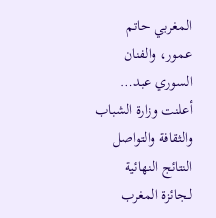المغربي حاتم عمور، والفنان السوري عبد…
أعلنت وزارة الشباب والثقافة والتواصل النتائج النهائية لـجائزة المغرب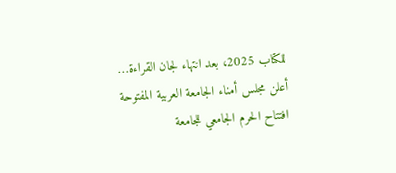للكتاب 2025، بعد انتهاء لجان القراءة…
أعلن مجلس أمناء الجامعة العربية المفتوحة افتتاح الحرم الجامعي للجامعة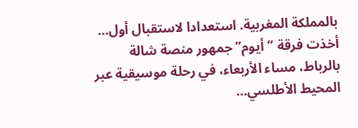بالمملكة المغربية. استعدادا لاستقبال أول…
أخذت فرقة “أيوم” جمهور منصة شالة بالرباط، مساء الأربعاء، في رحلة موسيقية عبر المحيط الأطلسي…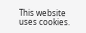This website uses cookies.